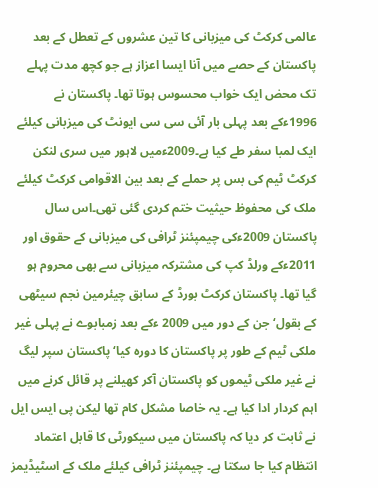عالمی کرکٹ کی میزبانی کا تین عشروں کے تعطل کے بعد پاکستان کے حصے میں آنا ایسا اعزاز ہے جو کچھ مدت پہلے تک محض ایک خواب محسوس ہوتا تھا۔ پاکستان نے 1996ءکے بعد پہلی بار آئی سی سی ایونٹ کی میزبانی کیلئے ایک لمبا سفر طے کیا ہے۔2009ءمیں لاہور میں سری لنکن کرکٹ ٹیم کی بس پر حملے کے بعد بین الاقوامی کرکٹ کیلئے ملک کی محفوظ حیثیت ختم کردی گئی تھی۔اس سال پاکستان 2009ءکی چیمپئنز ٹرافی کی میزبانی کے حقوق اور 2011ءکے ورلڈ کپ کی مشترکہ میزبانی سے بھی محروم ہو گیا تھا۔ پاکستان کرکٹ بورڈ کے سابق چیئرمین نجم سیٹھی کے بقول‘ جن کے دور میں 2009 ءکے بعد زمبابوے نے پہلی غیر ملکی ٹیم کے طور پر پاکستان کا دورہ کیا‘ پاکستان سپر لیگ نے غیر ملکی ٹیموں کو پاکستان آکر کھیلنے پر قائل کرنے میں اہم کردار ادا کیا ہے۔ یہ خاصا مشکل کام تھا لیکن پی ایس ایل نے ثابت کر دیا کہ پاکستان میں سیکورٹی کا قابل اعتماد انتظام کیا جا سکتا ہے۔ چیمپئنز ٹرافی کیلئے ملک کے اسٹیڈیمز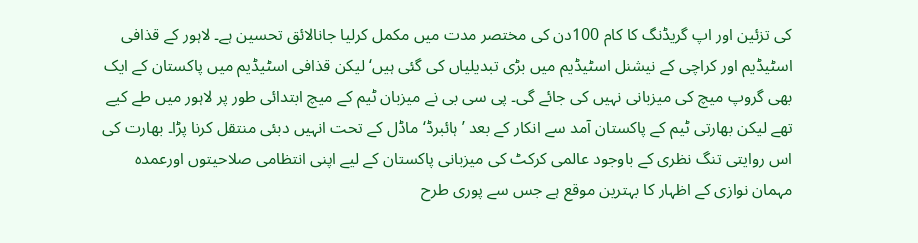کی تزئین اور اپ گریڈنگ کا کام 100دن کی مختصر مدت میں مکمل کرلیا جانالائق تحسین ہے۔ لاہور کے قذافی اسٹیڈیم اور کراچی کے نیشنل اسٹیڈیم میں بڑی تبدیلیاں کی گئی ہیں‘ لیکن قذافی اسٹیڈیم میں پاکستان کے ایک بھی گروپ میچ کی میزبانی نہیں کی جائے گی۔ پی سی بی نے میزبان ٹیم کے میچ ابتدائی طور پر لاہور میں طے کیے تھے لیکن بھارتی ٹیم کے پاکستان آمد سے انکار کے بعد ’ہائبرڈ‘ ماڈل کے تحت انہیں دبئی منتقل کرنا پڑا۔ بھارت کی اس روایتی تنگ نظری کے باوجود عالمی کرکٹ کی میزبانی پاکستان کے لیے اپنی انتظامی صلاحیتوں اورعمدہ مہمان نوازی کے اظہار کا بہترین موقع ہے جس سے پوری طرح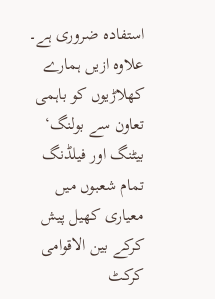استفادہ ضروری ہے۔ علاوہ ازیں ہمارے کھلاڑیوں کو باہمی تعاون سے بولنگ‘ بیٹنگ اور فیلڈنگ تمام شعبوں میں معیاری کھیل پیش کرکے بین الاقوامی کرکٹ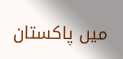میں پاکستان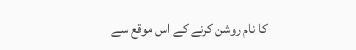کا نام روشن کرنے کے اس موقع سے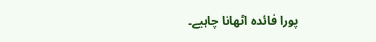پورا فائدہ اٹھانا چاہیے۔